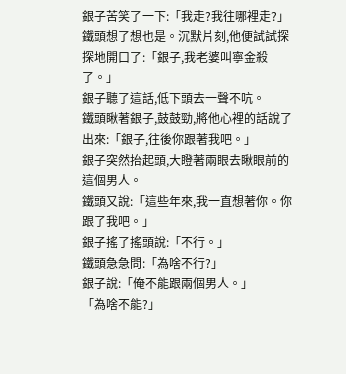銀子苦笑了一下:「我走?我往哪裡走?」
鐵頭想了想也是。沉默片刻,他便試試探探地開口了:「銀子,我老婆叫寧金殺了。」
銀子聽了這話,低下頭去一聲不吭。
鐵頭瞅著銀子,鼓鼓勁,將他心裡的話說了出來:「銀子,往後你跟著我吧。」
銀子突然抬起頭,大瞪著兩眼去瞅眼前的這個男人。
鐵頭又說:「這些年來,我一直想著你。你跟了我吧。」
銀子搖了搖頭說:「不行。」
鐵頭急急問:「為啥不行?」
銀子說:「俺不能跟兩個男人。」
「為啥不能?」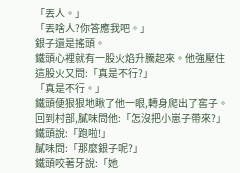「丟人。」
「丟啥人?你答應我吧。」
銀子還是搖頭。
鐵頭心裡就有一股火焰升騰起來。他強壓住這股火又問:「真是不行?」
「真是不行。」
鐵頭便狠狠地瞅了他一眼,轉身爬出了窖子。
回到村部,膩味問他:「怎沒把小崽子帶來?」
鐵頭說:「跑啦!」
膩味問:「那麼銀子呢?」
鐵頭咬著牙說:「她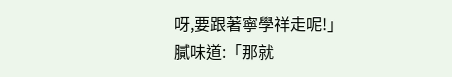呀,要跟著寧學祥走呢!」
膩味道:「那就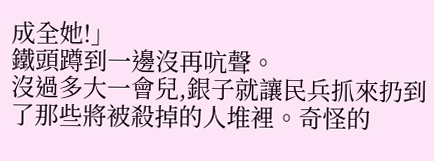成全她!」
鐵頭蹲到一邊沒再吭聲。
沒過多大一會兒,銀子就讓民兵抓來扔到了那些將被殺掉的人堆裡。奇怪的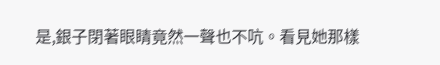是,銀子閉著眼睛竟然一聲也不吭。看見她那樣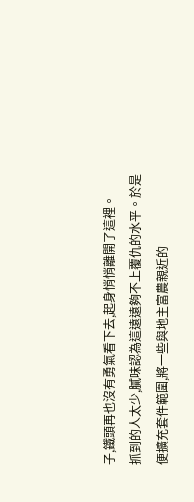子,鐵頭再也沒有勇氣看下去,起身悄悄離開了這裡。
抓到的人太少,膩味認為這遠遠夠不上覆仇的水平。於是便擴充套件範圍,將一些與地主富農親近的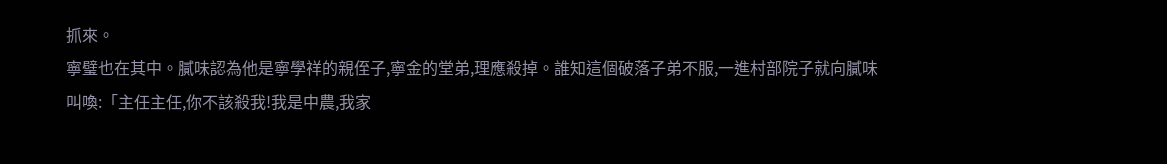抓來。
寧璧也在其中。膩味認為他是寧學祥的親侄子,寧金的堂弟,理應殺掉。誰知這個破落子弟不服,一進村部院子就向膩味叫喚:「主任主任,你不該殺我!我是中農,我家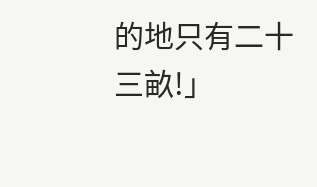的地只有二十三畝!」